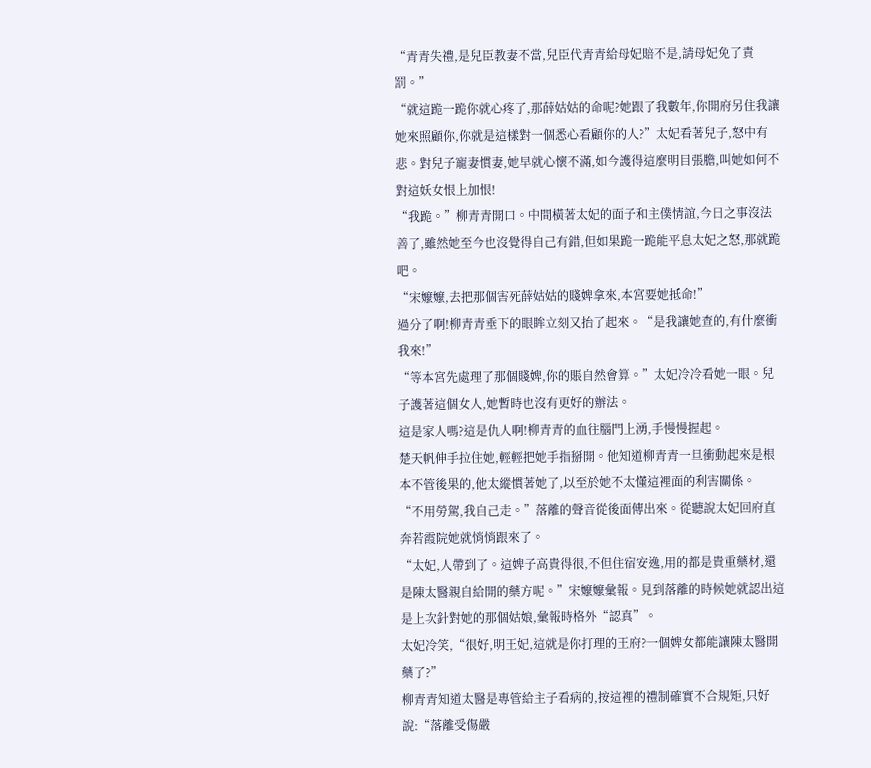“青青失禮,是兒臣教妻不當,兒臣代青青給母妃賠不是,請母妃免了責罰。”
“就這跪一跪你就心疼了,那薛姑姑的命呢?她跟了我數年,你開府另住我讓她來照顧你,你就是這樣對一個悉心看顧你的人?”太妃看著兒子,怒中有悲。對兒子寵妻慣妻,她早就心懷不滿,如今護得這麼明目張膽,叫她如何不對這妖女恨上加恨!
“我跪。”柳青青開口。中間橫著太妃的面子和主僕情誼,今日之事沒法善了,雖然她至今也沒覺得自己有錯,但如果跪一跪能平息太妃之怒,那就跪吧。
“宋嬤嬤,去把那個害死薛姑姑的賤婢拿來,本宮要她抵命!”
過分了啊!柳青青垂下的眼眸立刻又抬了起來。“是我讓她查的,有什麼衝我來!”
“等本宮先處理了那個賤婢,你的賬自然會算。”太妃冷冷看她一眼。兒子護著這個女人,她暫時也沒有更好的辦法。
這是家人嗎?這是仇人啊!柳青青的血往腦門上湧,手慢慢握起。
楚天帆伸手拉住她,輕輕把她手指掰開。他知道柳青青一旦衝動起來是根本不管後果的,他太縱慣著她了,以至於她不太懂這裡面的利害關係。
“不用勞駕,我自己走。”落離的聲音從後面傳出來。從聽說太妃回府直奔若霞院她就悄悄跟來了。
“太妃,人帶到了。這婢子高貴得很,不但住宿安逸,用的都是貴重藥材,還是陳太醫親自給開的藥方呢。”宋嬤嬤彙報。見到落離的時候她就認出這是上次針對她的那個姑娘,彙報時格外“認真”。
太妃冷笑,“很好,明王妃,這就是你打理的王府?一個婢女都能讓陳太醫開藥了?”
柳青青知道太醫是專管給主子看病的,按這裡的禮制確實不合規矩,只好說:“落離受傷嚴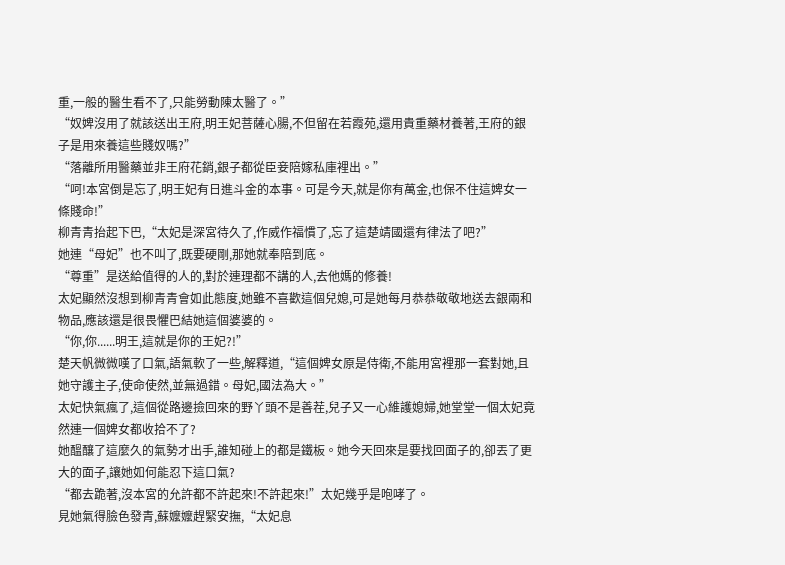重,一般的醫生看不了,只能勞動陳太醫了。”
“奴婢沒用了就該送出王府,明王妃菩薩心腸,不但留在若霞苑,還用貴重藥材養著,王府的銀子是用來養這些賤奴嗎?”
“落離所用醫藥並非王府花銷,銀子都從臣妾陪嫁私庫裡出。”
“呵!本宮倒是忘了,明王妃有日進斗金的本事。可是今天,就是你有萬金,也保不住這婢女一條賤命!”
柳青青抬起下巴,“太妃是深宮待久了,作威作福慣了,忘了這楚靖國還有律法了吧?”
她連“母妃”也不叫了,既要硬剛,那她就奉陪到底。
“尊重”是送給值得的人的,對於連理都不講的人,去他媽的修養!
太妃顯然沒想到柳青青會如此態度,她雖不喜歡這個兒媳,可是她每月恭恭敬敬地送去銀兩和物品,應該還是很畏懼巴結她這個婆婆的。
“你,你......明王,這就是你的王妃?!”
楚天帆微微嘆了口氣,語氣軟了一些,解釋道,“這個婢女原是侍衛,不能用宮裡那一套對她,且她守護主子,使命使然,並無過錯。母妃,國法為大。”
太妃快氣瘋了,這個從路邊撿回來的野丫頭不是善茬,兒子又一心維護媳婦,她堂堂一個太妃竟然連一個婢女都收拾不了?
她醞釀了這麼久的氣勢才出手,誰知碰上的都是鐵板。她今天回來是要找回面子的,卻丟了更大的面子,讓她如何能忍下這口氣?
“都去跪著,沒本宮的允許都不許起來!不許起來!”太妃幾乎是咆哮了。
見她氣得臉色發青,蘇嬤嬤趕緊安撫,“太妃息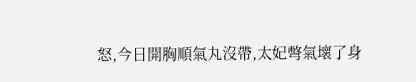怒,今日開胸順氣丸沒帶,太妃彆氣壞了身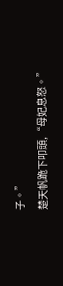子。”
楚天帆跪下叩頭,“母妃息怒。”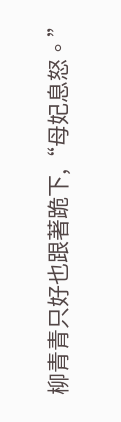柳青青只好也跟著跪下,“母妃息怒。”